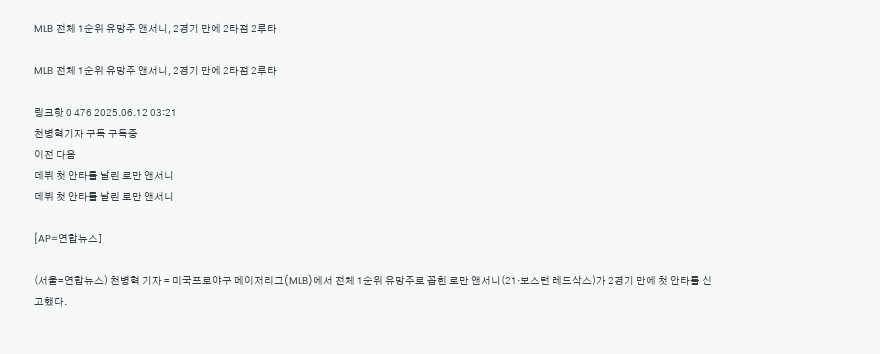MLB 전체 1순위 유망주 앤서니, 2경기 만에 2타점 2루타

MLB 전체 1순위 유망주 앤서니, 2경기 만에 2타점 2루타

링크핫 0 476 2025.06.12 03:21
천병혁기자 구독 구독중
이전 다음
데뷔 첫 안타를 날린 로만 앤서니
데뷔 첫 안타를 날린 로만 앤서니

[AP=연합뉴스]

(서울=연합뉴스) 천병혁 기자 = 미국프로야구 메이저리그(MLB)에서 전체 1순위 유망주로 꼽힌 로만 앤서니(21·보스턴 레드삭스)가 2경기 만에 첫 안타를 신고했다.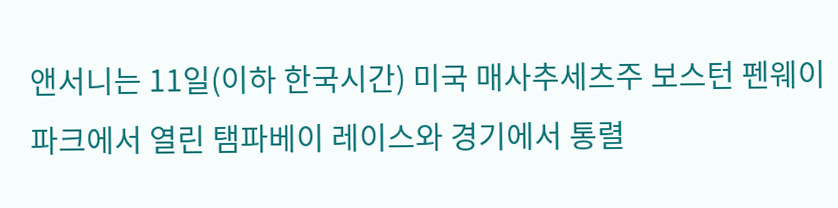앤서니는 11일(이하 한국시간) 미국 매사추세츠주 보스턴 펜웨이파크에서 열린 탬파베이 레이스와 경기에서 통렬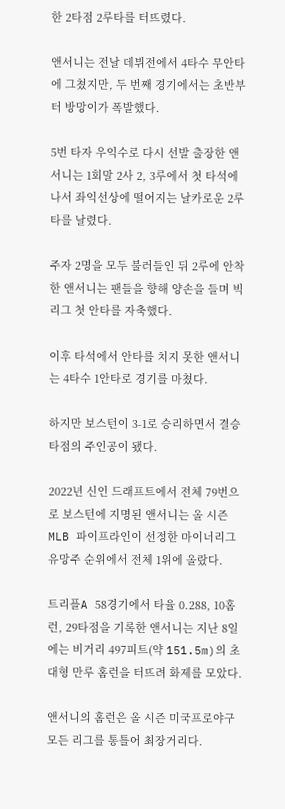한 2타점 2루타를 터뜨렸다.

앤서니는 전날 데뷔전에서 4타수 무안타에 그쳤지만, 두 번째 경기에서는 초반부터 방망이가 폭발했다.

5번 타자 우익수로 다시 선발 출장한 앤서니는 1회말 2사 2, 3루에서 첫 타석에 나서 좌익선상에 떨어지는 날카로운 2루타를 날렸다.

주자 2명을 모두 불러들인 뒤 2루에 안착한 앤서니는 팬들을 향해 양손을 들며 빅리그 첫 안타를 자축했다.

이후 타석에서 안타를 치지 못한 앤서니는 4타수 1안타로 경기를 마쳤다.

하지만 보스턴이 3-1로 승리하면서 결승 타점의 주인공이 됐다.

2022년 신인 드래프트에서 전체 79번으로 보스턴에 지명된 앤서니는 올 시즌 MLB 파이프라인이 선정한 마이너리그 유망주 순위에서 전체 1위에 올랐다.

트리플A 58경기에서 타율 0.288, 10홈런, 29타점을 기록한 앤서니는 지난 8일에는 비거리 497피트(약 151.5m)의 초대형 만루 홈런을 터뜨려 화제를 모았다.

앤서니의 홈런은 올 시즌 미국프로야구 모든 리그를 통틀어 최장거리다.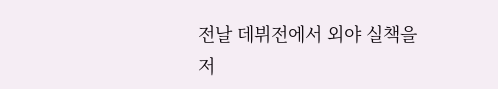전날 데뷔전에서 외야 실책을 저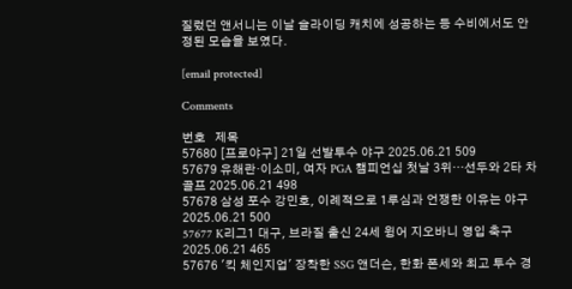질렀던 앤서니는 이날 슬라이딩 캐치에 성공하는 등 수비에서도 안정된 모습을 보였다.

[email protected]

Comments

번호   제목
57680 [프로야구] 21일 선발투수 야구 2025.06.21 509
57679 유해란·이소미, 여자 PGA 챔피언십 첫날 3위…선두와 2타 차 골프 2025.06.21 498
57678 삼성 포수 강민호, 이례적으로 1루심과 언쟁한 이유는 야구 2025.06.21 500
57677 K리그1 대구, 브라질 출신 24세 윙어 지오바니 영입 축구 2025.06.21 465
57676 '킥 체인지업' 장착한 SSG 앤더슨, 한화 폰세와 최고 투수 경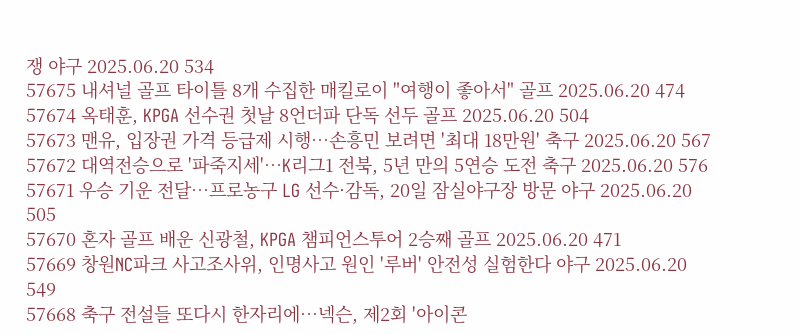쟁 야구 2025.06.20 534
57675 내셔널 골프 타이틀 8개 수집한 매킬로이 "여행이 좋아서" 골프 2025.06.20 474
57674 옥태훈, KPGA 선수권 첫날 8언더파 단독 선두 골프 2025.06.20 504
57673 맨유, 입장권 가격 등급제 시행…손흥민 보려면 '최대 18만원' 축구 2025.06.20 567
57672 대역전승으로 '파죽지세'…K리그1 전북, 5년 만의 5연승 도전 축구 2025.06.20 576
57671 우승 기운 전달…프로농구 LG 선수·감독, 20일 잠실야구장 방문 야구 2025.06.20 505
57670 혼자 골프 배운 신광철, KPGA 챔피언스투어 2승째 골프 2025.06.20 471
57669 창원NC파크 사고조사위, 인명사고 원인 '루버' 안전성 실험한다 야구 2025.06.20 549
57668 축구 전설들 또다시 한자리에…넥슨, 제2회 '아이콘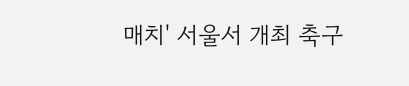매치' 서울서 개최 축구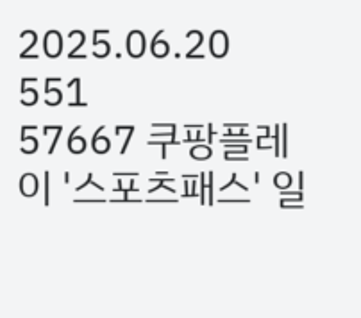2025.06.20 551
57667 쿠팡플레이 '스포츠패스' 일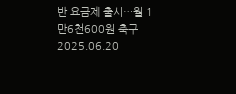반 요금제 출시…월 1만6천600원 축구 2025.06.20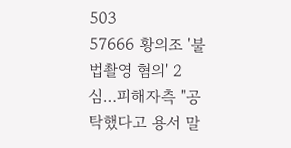503
57666 황의조 '불법촬영 혐의' 2심…피해자측 "공탁했다고 용서 말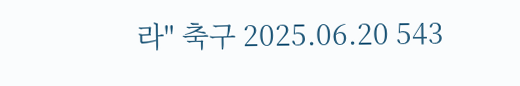라" 축구 2025.06.20 543